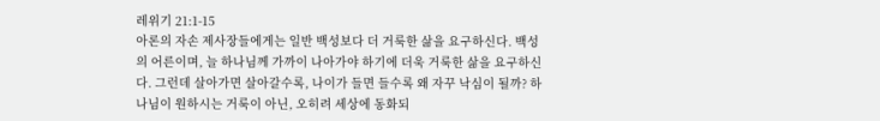레위기 21:1-15
아론의 자손 제사장들에게는 일반 백성보다 더 거룩한 삶을 요구하신다. 백성의 어른이며, 늘 하나님께 가까이 나아가야 하기에 더욱 거룩한 삶을 요구하신다. 그런데 살아가면 살아갈수록, 나이가 들면 들수록 왜 자꾸 낙심이 될까? 하나님이 원하시는 거룩이 아닌, 오히려 세상에 동화되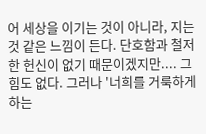어 세상을 이기는 것이 아니라, 지는 것 같은 느낌이 든다. 단호함과 철저한 헌신이 없기 때문이겠지만.... 그 힘도 없다. 그러나 '너희를 거룩하게 하는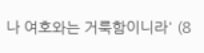나 여호와는 거룩함이니라' (8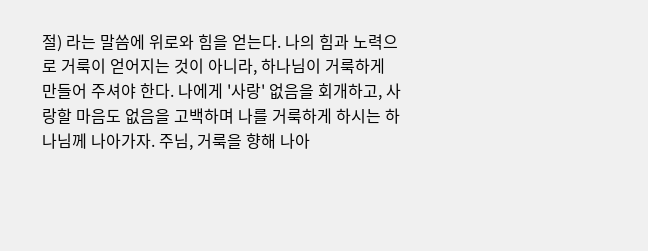절) 라는 말씀에 위로와 힘을 얻는다. 나의 힘과 노력으로 거룩이 얻어지는 것이 아니라, 하나님이 거룩하게 만들어 주셔야 한다. 나에게 '사랑' 없음을 회개하고, 사랑할 마음도 없음을 고백하며 나를 거룩하게 하시는 하나님께 나아가자. 주님, 거룩을 향해 나아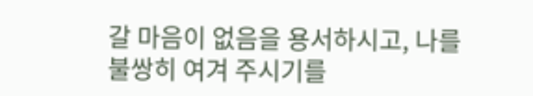갈 마음이 없음을 용서하시고, 나를 불쌍히 여겨 주시기를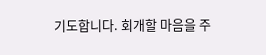기도합니다. 회개할 마음을 주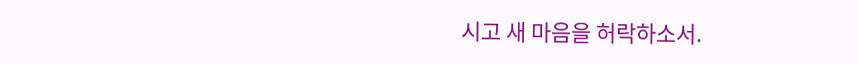시고 새 마음을 허락하소서.